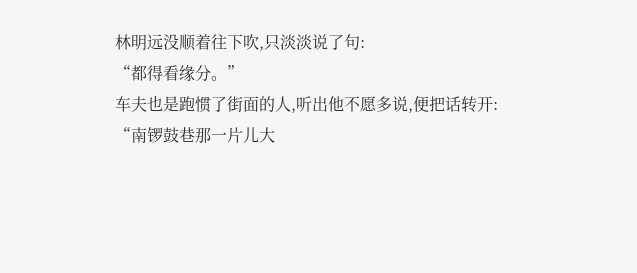林明远没顺着往下吹,只淡淡说了句:
“都得看缘分。”
车夫也是跑惯了街面的人,听出他不愿多说,便把话转开:
“南锣鼓巷那一片儿大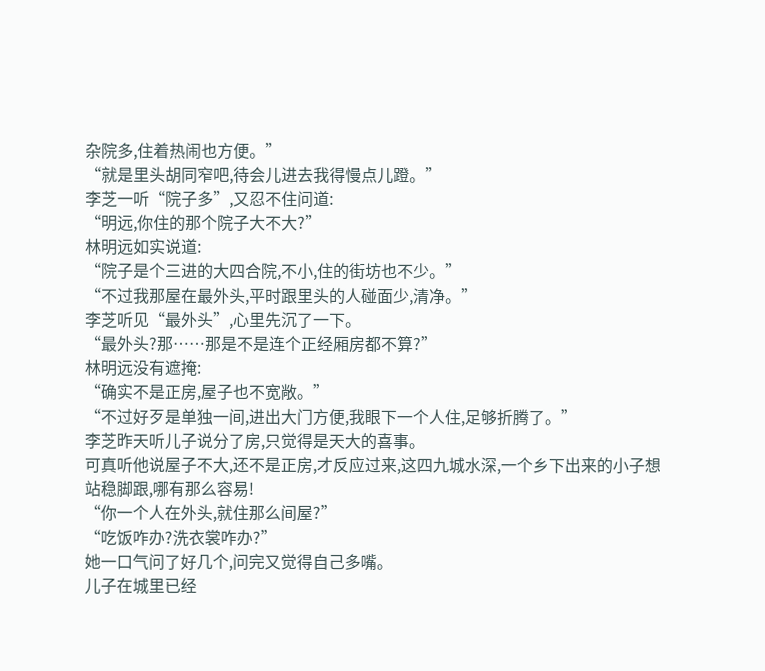杂院多,住着热闹也方便。”
“就是里头胡同窄吧,待会儿进去我得慢点儿蹬。”
李芝一听“院子多”,又忍不住问道:
“明远,你住的那个院子大不大?”
林明远如实说道:
“院子是个三进的大四合院,不小,住的街坊也不少。”
“不过我那屋在最外头,平时跟里头的人碰面少,清净。”
李芝听见“最外头”,心里先沉了一下。
“最外头?那……那是不是连个正经厢房都不算?”
林明远没有遮掩:
“确实不是正房,屋子也不宽敞。”
“不过好歹是单独一间,进出大门方便,我眼下一个人住,足够折腾了。”
李芝昨天听儿子说分了房,只觉得是天大的喜事。
可真听他说屋子不大,还不是正房,才反应过来,这四九城水深,一个乡下出来的小子想站稳脚跟,哪有那么容易!
“你一个人在外头,就住那么间屋?”
“吃饭咋办?洗衣裳咋办?”
她一口气问了好几个,问完又觉得自己多嘴。
儿子在城里已经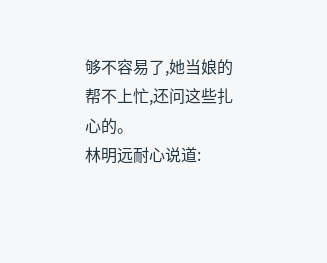够不容易了,她当娘的帮不上忙,还问这些扎心的。
林明远耐心说道: